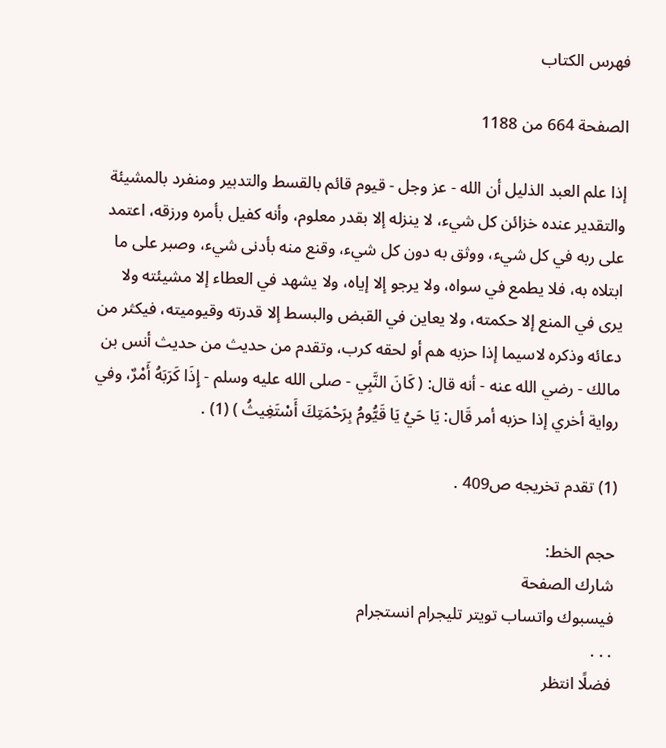فهرس الكتاب

الصفحة 664 من 1188

إذا علم العبد الذليل أن الله - عز وجل - قيوم قائم بالقسط والتدبير ومنفرد بالمشيئة والتقدير عنده خزائن كل شيء، لا ينزله إلا بقدر معلوم، وأنه كفيل بأمره ورزقه، اعتمد على ربه في كل شيء، ووثق به دون كل شيء، وقنع منه بأدنى شيء، وصبر على ما ابتلاه به، فلا يطمع في سواه، ولا يرجو إلا إياه، ولا يشهد في العطاء إلا مشيئته ولا يرى في المنع إلا حكمته، ولا يعاين في القبض والبسط إلا قدرته وقيوميته، فيكثر من دعائه وذكره لاسيما إذا حزبه هم أو لحقه كرب، وتقدم من حديث من حديث أنس بن مالك - رضي الله عنه - أنه قال: ( كَانَ النَّبِي - صلى الله عليه وسلم - إِذَا كَرَبَهُ أَمْرٌ، وفي رواية أخري إذا حزبه أمر قَال: يَا حَيُ يَا قَيُّومُ بِرَحْمَتِكَ أَسْتَغِيثُ ) (1) .

(1) تقدم تخريجه ص409 .

حجم الخط:
شارك الصفحة
فيسبوك واتساب تويتر تليجرام انستجرام
. . .
فضلًا انتظر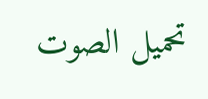تحميل الصوت